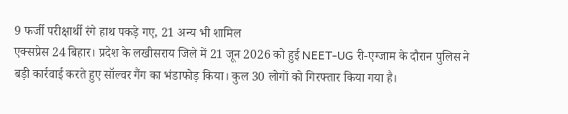9 फर्जी परीक्षार्थी रंगे हाथ पकड़े गए, 21 अन्य भी शामिल
एक्सप्रेस 24 बिहार। प्रदेश के लखीसराय जिले में 21 जून 2026 को हुई NEET-UG री-एग्जाम के दौरान पुलिस ने बड़ी कार्रवाई करते हुए सॉल्वर गैंग का भंडाफोड़ किया। कुल 30 लोगों को गिरफ्तार किया गया है।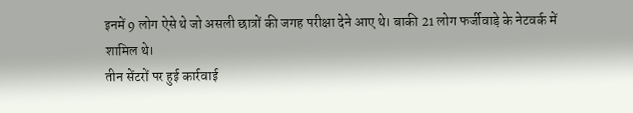इनमें 9 लोग ऐसे थे जो असली छात्रों की जगह परीक्षा देने आए थे। बाकी 21 लोग फर्जीवाड़े के नेटवर्क में शामिल थे।
तीन सेंटरों पर हुई कार्रवाई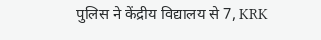पुलिस ने केंद्रीय विद्यालय से 7, KRK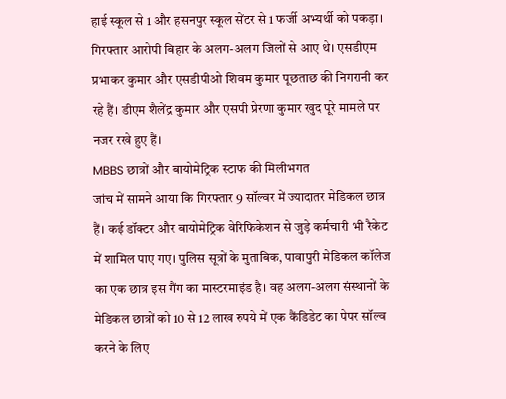हाई स्कूल से 1 और हसनपुर स्कूल सेंटर से 1 फर्जी अभ्यर्थी को पकड़ा। गिरफ्तार आरोपी बिहार के अलग-अलग जिलों से आए थे। एसडीएम प्रभाकर कुमार और एसडीपीओ शिवम कुमार पूछताछ की निगरानी कर रहे हैं। डीएम शैलेंद्र कुमार और एसपी प्रेरणा कुमार खुद पूरे मामले पर नजर रखे हुए हैं।
MBBS छात्रों और बायोमेट्रिक स्टाफ की मिलीभगत
जांच में सामने आया कि गिरफ्तार 9 सॉल्वर में ज्यादातर मेडिकल छात्र हैं। कई डॉक्टर और बायोमेट्रिक वेरिफिकेशन से जुड़े कर्मचारी भी रैकेट में शामिल पाए गए। पुलिस सूत्रों के मुताबिक, पावापुरी मेडिकल कॉलेज का एक छात्र इस गैंग का मास्टरमाइंड है। वह अलग-अलग संस्थानों के मेडिकल छात्रों को 10 से 12 लाख रुपये में एक कैंडिडेट का पेपर सॉल्व करने के लिए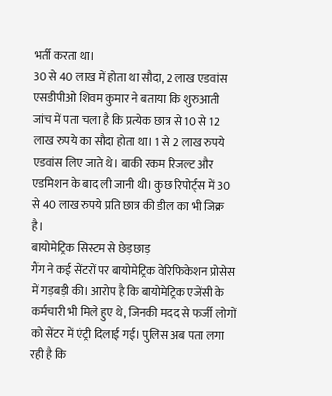भर्ती करता था।
30 से 40 लाख में होता था सौदा, 2 लाख एडवांस
एसडीपीओ शिवम कुमार ने बताया कि शुरुआती जांच में पता चला है कि प्रत्येक छात्र से 10 से 12 लाख रुपये का सौदा होता था। 1 से 2 लाख रुपये एडवांस लिए जाते थे। बाकी रकम रिजल्ट और एडमिशन के बाद ली जानी थी। कुछ रिपोर्ट्स में 30 से 40 लाख रुपये प्रति छात्र की डील का भी जिक्र है।
बायोमेट्रिक सिस्टम से छेड़छाड़
गैंग ने कई सेंटरों पर बायोमेट्रिक वेरिफिकेशन प्रोसेस में गड़बड़ी की। आरोप है कि बायोमेट्रिक एजेंसी के कर्मचारी भी मिले हुए थे, जिनकी मदद से फर्जी लोगों को सेंटर में एंट्री दिलाई गई। पुलिस अब पता लगा रही है कि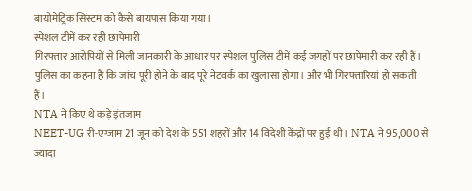बायोमेट्रिक सिस्टम को कैसे बायपास किया गया।
स्पेशल टीमें कर रही छापेमारी
गिरफ्तार आरोपियों से मिली जानकारी के आधार पर स्पेशल पुलिस टीमें कई जगहों पर छापेमारी कर रही हैं। पुलिस का कहना है कि जांच पूरी होने के बाद पूरे नेटवर्क का खुलासा होगा। और भी गिरफ्तारियां हो सकती हैं।
NTA ने किए थे कड़े इंतजाम
NEET-UG री-एग्जाम 21 जून को देश के 551 शहरों और 14 विदेशी केंद्रों पर हुई थी। NTA ने 95,000 से ज्यादा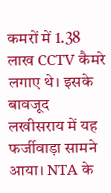कमरों में 1.38 लाख CCTV कैमरे लगाए थे। इसके बावजूद लखीसराय में यह फर्जीवाड़ा सामने आया। NTA के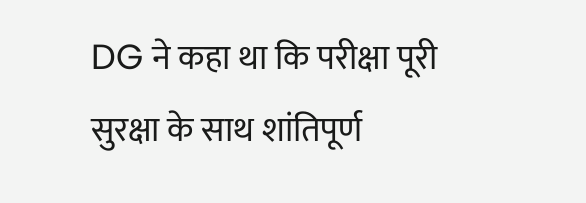DG ने कहा था कि परीक्षा पूरी सुरक्षा के साथ शांतिपूर्ण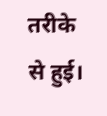तरीके से हुई।